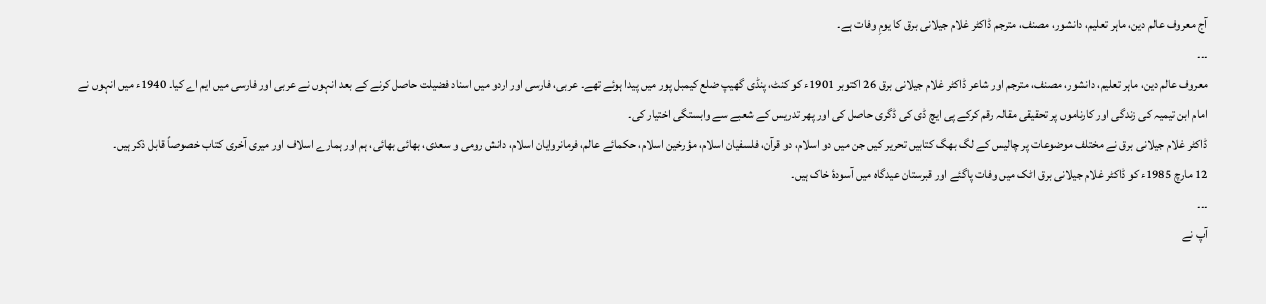آج معروف عالم دین، ماہر تعلیم، دانشور، مصنف، مترجم ڈاکٹر غلام جیلانی برق کا یومِ وفات ہے۔
۔۔۔
معروف عالم دین، ماہر تعلیم، دانشور، مصنف، مترجم اور شاعر ڈاکٹر غلام جیلانی برق 26 اکتوبر 1901ء کو کنٹ، پنڈی گھیپ ضلع کیمبل پور میں پیدا ہوئے تھے۔ عربی، فارسی اور اردو میں اسناد فضیلت حاصل کرنے کے بعد انہوں نے عربی اور فارسی میں ایم اے کیا۔ 1940ء میں انہوں نے امام ابن تیمیہ کی زندگی اور کارناموں پر تحقیقی مقالہ رقم کرکے پی ایچ ڈی کی ڈگری حاصل کی اور پھر تدریس کے شعبے سے وابستگی اختیار کی۔
ڈاکٹر غلام جیلانی برق نے مختلف موضوعات پر چالیس کے لگ بھگ کتابیں تحریر کیں جن میں دو اسلام، دو قرآن، فلسفیان اسلام، مؤرخین اسلام، حکمائے عالم، فرمانروایان اسلام، دانش رومی و سعدی، بھائی بھائی، ہم اور ہمارے اسلاف اور میری آخری کتاب خصوصاً قابل ذکر ہیں۔
12 مارچ 1985ء کو ڈاکٹر غلام جیلانی برق اٹک میں وفات پاگئے اور قبرستان عیدگاہ میں آسودۂ خاک ہیں۔
۔۔۔
آپ نے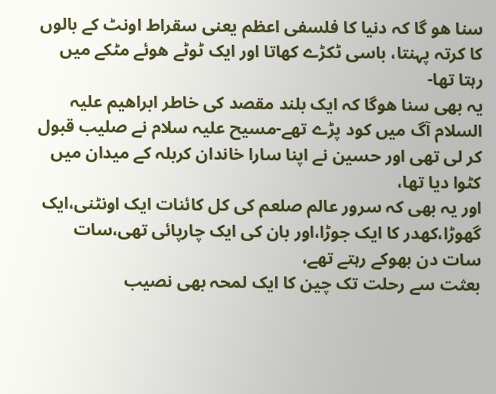سنا هو گا کہ دنیا کا فلسفی اعظم یعنی سقراط اونٹ کے بالوں کا کرتہ پہنتا، باسی ٹکڑے کهاتا اور ایک ٹوٹے هوئے مٹکے میں رہتا تها-
یہ بهی سنا هوگا کہ ایک بلند مقصد کی خاطر ابراهیم علیہ السلام آگ میں کود پڑے تهے-مسیح علیہ سلام نے صلیب قبول کر لی تهی اور حسین نے اپنا سارا خاندان کربلہ کے میدان میں کٹوا دیا تها،
اور یہ بهی کہ سرور عالم صلعم کی کل کائنات ایک اونٹنی،ایک گهوڑا،کهدر کا ایک جوڑا،اور بان کی ایک چارپائی تهی،سات سات دن بهوکے رہتے تهے،
بعثت سے رحلت تک چین کا ایک لمحہ بهی نصیب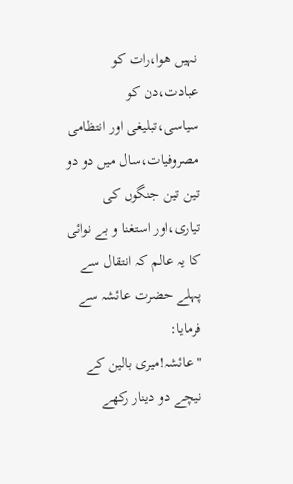نہیں هوا،رات کو عبادت،دن کو سیاسی،تبلیغی اور انتظامی مصروفیات،سال میں دو دو تین تین جنگوں کی تیاری،اور استغنا و بے نوائی کا یہ عالم کہ انتقال سے پہلے حضرت عائشہ سے فرمایا:
"عائشہ!میری بالین کے نیچے دو دینار رکهے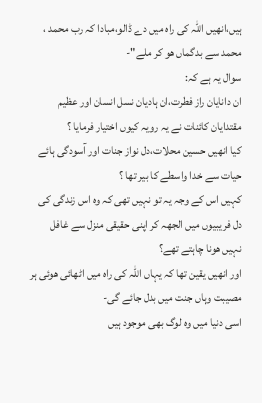ہیں،انهیں اللہ کی راه میں دے ڈالو،مبادا کہ رب محمد ، محمد سے بدگماں هو کر ملے"-
سوال یہ ہے کہ:
ان دانایان راز فطرت،ان ہادیان نسل انسان اور عظیم مقتدایان کائنات نے یہ رویہ کیوں اختیار فرمایا ؟
کیا انهیں حسین محلات،دل نواز جنات اور آسودگی ہائے حیات سے خدا واسطے کا بیر تها ؟
کہیں اس کے وجہ یہ تو نہیں تهی کہ وه اس زندگی کی دل فریبیوں میں الجهہ کر اپنی حقیقی منزل سے غافل نہیں هونا چاہتے تهے؟
اور انهیں یقین تها کہ یہاں اللہ کی راه میں اٹهائی هوئی ہر مصیبت وہاں جنت میں بدل جائے گی-
اسی دنیا میں وه لوگ بهی موجود ہیں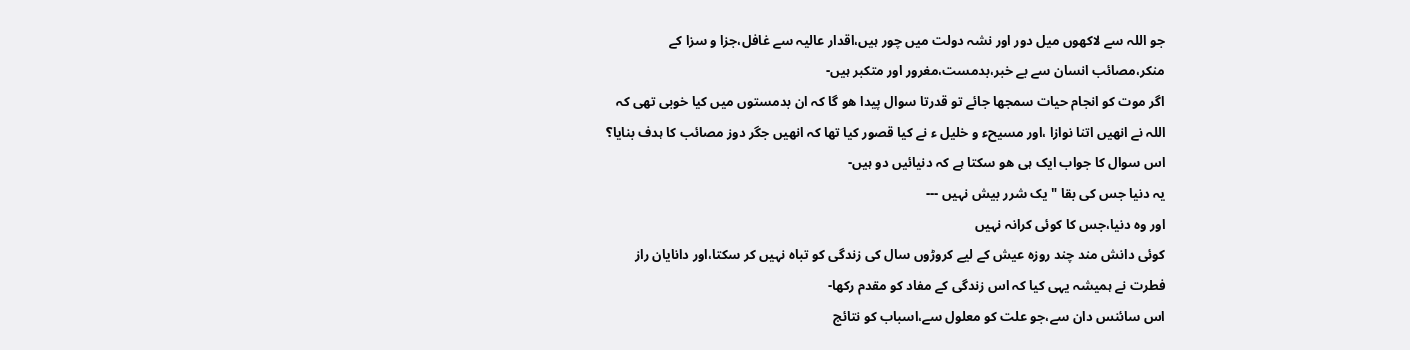جو اللہ سے لاکهوں میل دور اور نشہ دولت میں چور ہیں،اقدار عالیہ سے غافل،جزا و سزا کے منکر،مصائب انسان سے بے خبر،بدمست،مغرور اور متکبر ہیں-
اگر موت کو انجام حیات سمجها جائے تو قدرتا سوال پیدا هو گا کہ ان بدمستوں میں کیا خوبی تهی کہ اللہ نے انهیں اتنا نوازا ،اور مسیحء و خلیل ء نے کیا قصور کیا تها کہ انهیں جگر دوز مصائب کا ہدف بنایا؟
اس سوال کا جواب ایک ہی هو سکتا ہے کہ دنیائیں دو ہیں-
یہ دنیا جس کی بقا "یک شرر بیش نہیں ---
اور وه دنیا،جس کا کوئی کرانہ نہیں
کوئی دانش مند چند روزه عیش کے لیے کروڑوں سال کی زندگی کو تباه نہیں کر سکتا،اور دانایان راز فطرت نے ہمیشہ یہی کیا کہ اس زندگی کے مفاد کو مقدم رکها-
اس سائنس دان سے،جو علت کو معلول سے،اسباب کو نتائج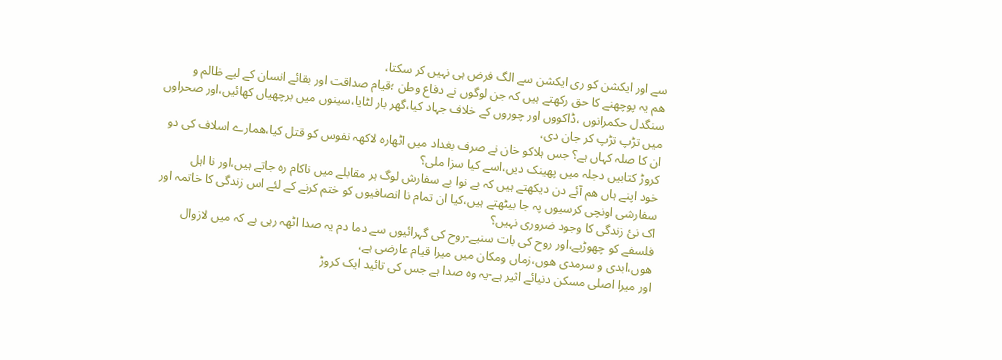سے اور ایکشن کو ری ایکشن سے الگ فرض ہی نہیں کر سکتا،
هم یہ پوچهنے کا حق رکهتے ہیں کہ جن لوگوں نے دفاع وطن ؛قیام صداقت اور بقائے انسان کے لیے ظالم و سنگدل حکمرانوں ،ڈاکووں اور چوروں کے خلاف جہاد کیا،گهر بار لٹایا،سینوں میں برچهیاں کهائیں،اور صحراوں میں تڑپ تڑپ کر جان دی،
ان کا صلہ کہاں ہے؟ جس ہلاکو خان نے صرف بغداد میں اٹهاره لاکهہ نفوس کو قتل کیا،همارے اسلاف کی دو کروڑ کتابیں دجلہ میں پهینک دیں،اسے کیا سزا ملی؟
خود اپنے ہاں هم آئے دن دیکهتے ہیں کہ بے نوا بے سفارش لوگ ہر مقابلے میں ناکام ره جاتے ہیں،اور نا اہل سفارشی اونچی کرسیوں پہ جا بیٹهتے ہیں،کیا ان تمام نا انصافیوں کو ختم کرنے کے لئے اس زندگی کا خاتمہ اور اک نئ زندگی کا وجود ضروری نہیں؟
فلسفے کو چهوڑیے،اور روح کی بات سنیے-روح کی گہرائیوں سے دما دم یہ صدا اٹهہ رہی ہے کہ میں لازوال هوں،ابدی و سرمدی هوں،زماں ومکان میں میرا قیام عارضی ہے،
اور میرا اصلی مسکن دنیائے اثیر ہے-یہ وه صدا ہے جس کی تائید ایک کروڑ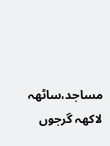مساجد،ساٹهہ لاکهہ گرجوں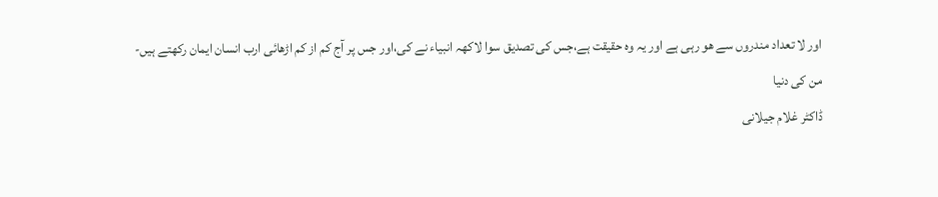اور لا تعداد مندروں سے هو رہی ہے اور یہ وه حقیقت ہے،جس کی تصدیق سوا لاکهہ انبیاء نے کی،اور جس پر آج کم از کم اڑهائی ارب انسان ایمان رکهتے ہیں-
من کی دنیا
ڈاکٹر غلام جیلانی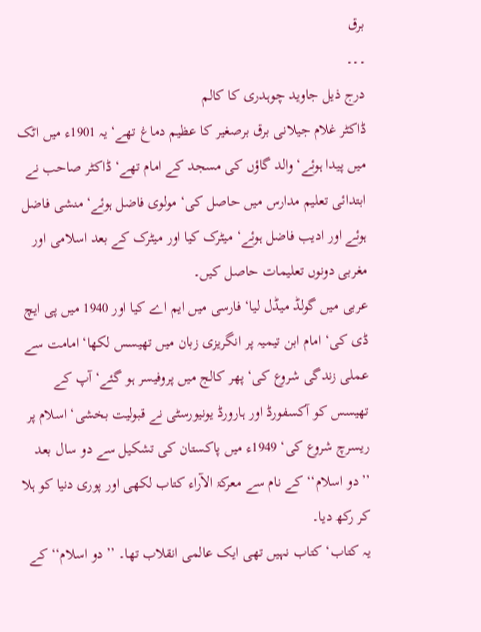برق
۔۔۔
درج ذیل جاوید چوہدری کا کالم
ڈاکٹر غلام جیلانی برق برصغیر کا عظیم دماغ تھے‘ یہ 1901ء میں اٹک میں پیدا ہوئے‘ والد گاؤں کی مسجد کے امام تھے‘ ڈاکٹر صاحب نے ابتدائی تعلیم مدارس میں حاصل کی‘ مولوی فاضل ہوئے‘ منشی فاضل ہوئے اور ادیب فاضل ہوئے‘ میٹرک کیا اور میٹرک کے بعد اسلامی اور مغربی دونوں تعلیمات حاصل کیں۔
عربی میں گولڈ میڈل لیا‘ فارسی میں ایم اے کیا اور 1940 میں پی ایچ ڈی کی‘ امام ابن تیمیہ پر انگریزی زبان میں تھیسس لکھا‘ امامت سے عملی زندگی شروع کی‘ پھر کالج میں پروفیسر ہو گئے‘ آپ کے تھیسس کو آکسفورڈ اور ہارورڈ یونیورسٹی نے قبولیت بخشی‘ اسلام پر ریسرچ شروع کی‘ 1949ء میں پاکستان کی تشکیل سے دو سال بعد ’’دو اسلام‘‘ کے نام سے معرکۃ الآراء کتاب لکھی اور پوری دنیا کو ہلا کر رکھ دیا۔
یہ کتاب‘ کتاب نہیں تھی ایک عالمی انقلاب تھا۔ ’’دو اسلام‘‘ کے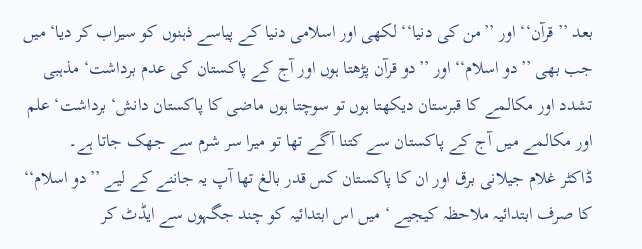بعد ’’قرآن‘‘ اور ’’من کی دنیا‘‘ لکھی اور اسلامی دنیا کے پیاسے ذہنوں کو سیراب کر دیا‘ میں جب بھی ’’دو اسلام‘‘ اور ’’دو قرآن پڑھتا ہوں اور آج کے پاکستان کی عدم برداشت‘ مذہبی تشدد اور مکالمے کا قبرستان دیکھتا ہوں تو سوچتا ہوں ماضی کا پاکستان دانش‘ برداشت‘ علم اور مکالمے میں آج کے پاکستان سے کتنا آگے تھا تو میرا سر شرم سے جھک جاتا ہے۔
ڈاکٹر غلام جیلانی برق اور ان کا پاکستان کس قدر بالغ تھا آپ یہ جاننے کے لیے ’’دو اسلام‘‘ کا صرف ابتدائیہ ملاحظہ کیجیے ‘ میں اس ابتدائیہ کو چند جگہوں سے ایڈٹ کر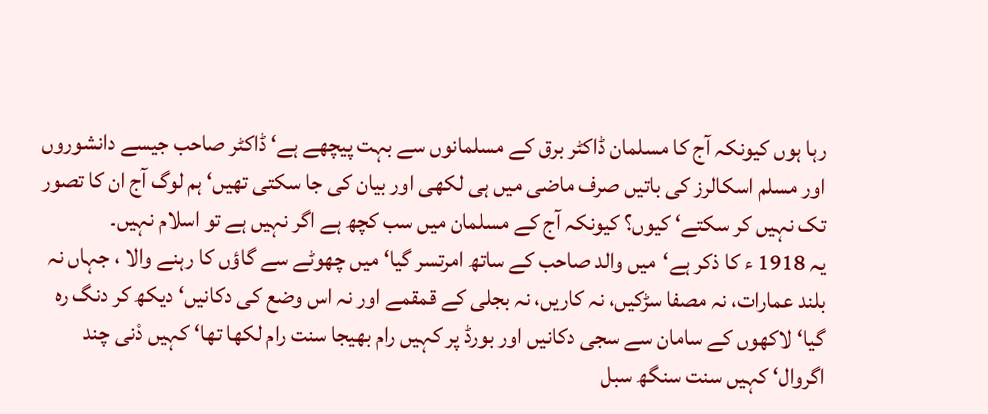رہا ہوں کیونکہ آج کا مسلمان ڈاکٹر برق کے مسلمانوں سے بہت پیچھے ہے‘ ڈاکٹر صاحب جیسے دانشوروں اور مسلم اسکالرز کی باتیں صرف ماضی میں ہی لکھی اور بیان کی جا سکتی تھیں‘ ہم لوگ آج ان کا تصور تک نہیں کر سکتے‘ کیوں؟ کیونکہ آج کے مسلمان میں سب کچھ ہے اگر نہیں ہے تو اسلام نہیں۔
یہ 1918 ء کا ذکر ہے‘میں والد صاحب کے ساتھ امرتسر گیا‘ میں چھوٹے سے گاؤں کا رہنے والا ، جہاں نہ بلند عمارات، نہ مصفا سڑکیں، نہ کاریں، نہ بجلی کے قمقمے اور نہ اس وضع کی دکانیں‘ دیکھ کر دنگ رہ گیا‘ لاکھوں کے سامان سے سجی دکانیں اور بورڈ پر کہیں رام بھیجا سنت رام لکھا تھا‘ کہیں دْنی چند اگروال‘ کہیں سنت سنگھ سبل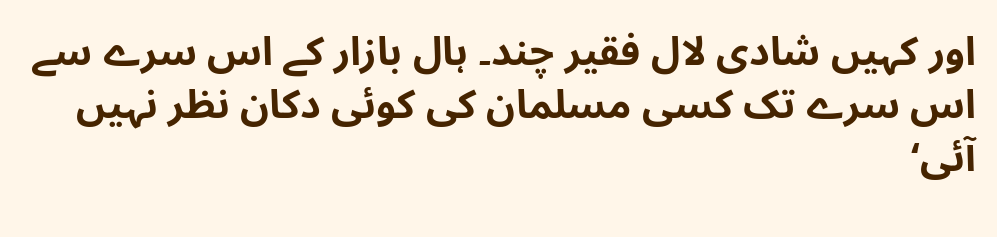اور کہیں شادی لال فقیر چند۔ ہال بازار کے اس سرے سے اس سرے تک کسی مسلمان کی کوئی دکان نظر نہیں آئی‘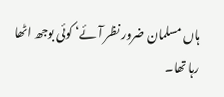ہاں مسلمان ضرور نظر آئے‘ کوئی بوجھ اٹھا رہا تھا۔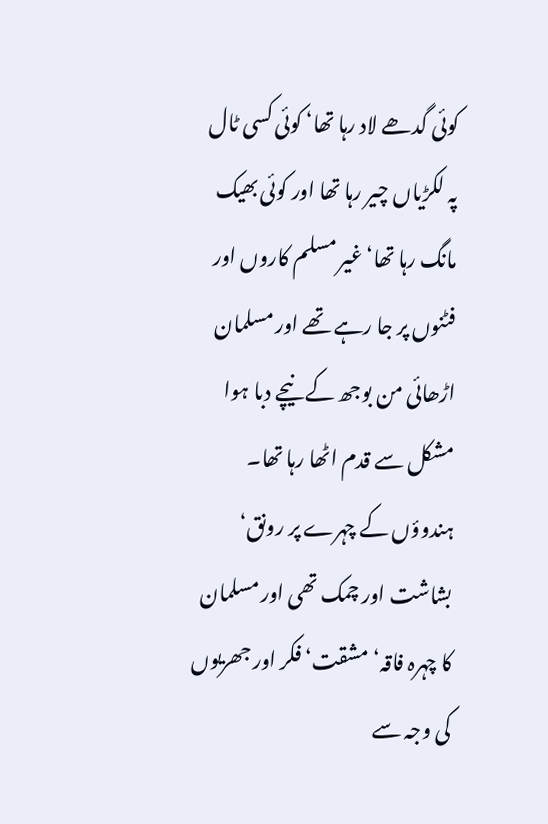کوئی گدھے لاد رہا تھا‘ کوئی کسی ٹال پہ لکڑیاں چیر رہا تھا اور کوئی بھیک مانگ رہا تھا‘ غیر مسلم کاروں اور فٹنوں پر جا رہے تھے اور مسلمان اڑھائی من بوجھ کے نیچے دبا ہوا مشکل سے قدم اٹھا رہا تھا۔ ہندوؤں کے چہرے پر رونق‘ بشاشت اور چمک تھی اور مسلمان کا چہرہ فاقہ‘ مشقت‘ فکر اور جھریوں کی وجہ سے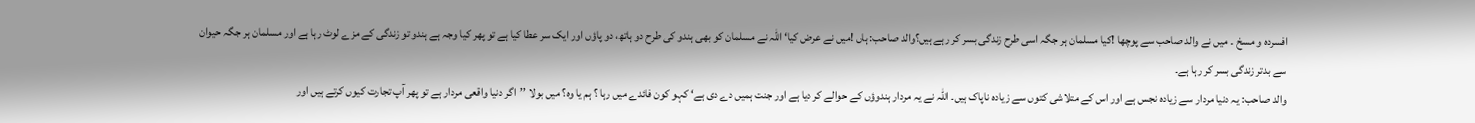افسردہ و مسخ ۔ میں نے والد صاحب سے پوچھا !کیا مسلمان ہر جگہ اسی طرح زندگی بسر کر رہے ہیں؟والد صاحب: ہاں !میں نے عرض کیا‘ اللہ نے مسلمان کو بھی ہندو کی طرح دو ہاتھ، دو پاؤں اور ایک سر عطا کیا ہے تو پھر کیا وجہ ہے ہندو تو زندگی کے مزے لوٹ رہا ہے اور مسلمان ہر جگہ حیوان سے بدتر زندگی بسر کر رہا ہے۔
والد صاحب: یہ دنیا مردار سے زیادہ نجس ہے اور اس کے متلاشی کتوں سے زیادہ ناپاک ہیں۔ اللہ نے یہ مردار ہندوؤں کے حوالے کر دیا ہے اور جنت ہمیں دے دی ہے‘ کہو کون فائدے میں رہا ؟ ہم یا وہ؟ میں بولا ’’اگر دنیا واقعی مردار ہے تو پھر آپ تجارت کیوں کرتے ہیں اور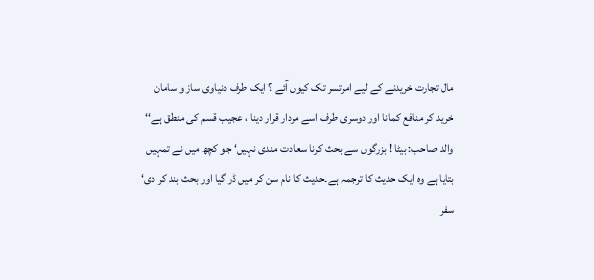مال تجارت خریدنے کے لیے امرتسر تک کیوں آئے ؟ ایک طرف دنیاوی ساز و سامان خرید کر منافع کمانا اور دوسری طرف اسے مردار قرار دینا ، عجیب قسم کی منطق ہے‘‘ والد صاحب: بیٹا ! بزرگوں سے بحث کرنا سعادت مندی نہیں‘ جو کچھ میں نے تمہیں بتایا ہے وہ ایک حدیث کا ترجمہ ہے۔حدیث کا نام سن کر میں ڈر گیا اور بحث بند کر دی‘ سفر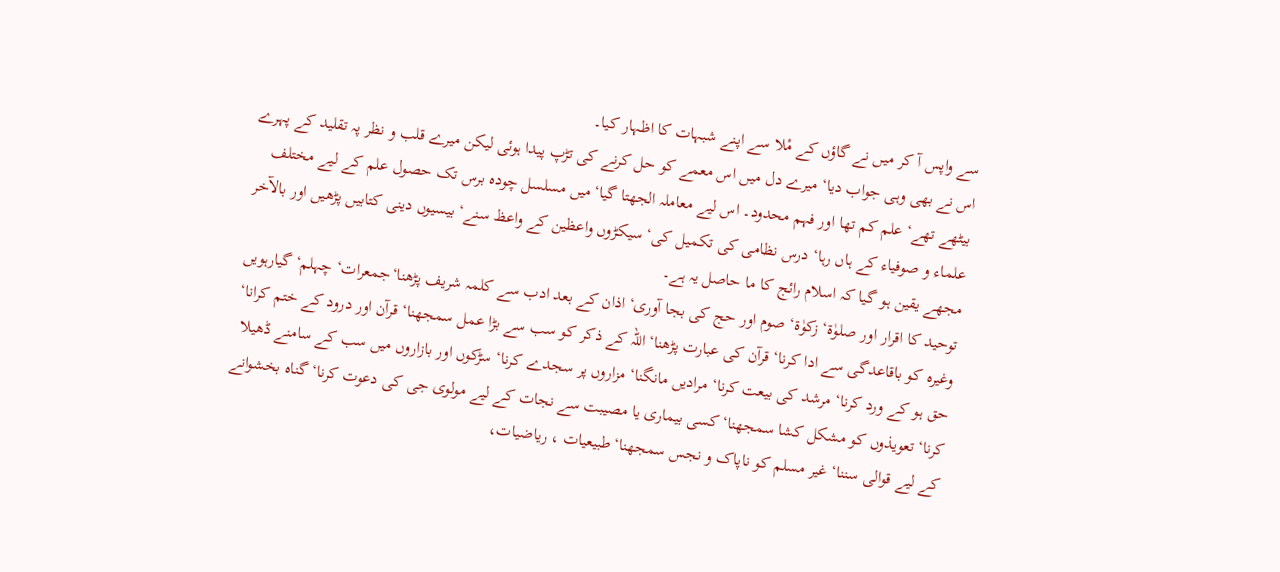سے واپس آ کر میں نے گاؤں کے مْلا سے اپنے شبہات کا اظہار کیا۔
اس نے بھی وہی جواب دیا‘ میرے دل میں اس معمے کو حل کرنے کی تڑپ پیدا ہوئی لیکن میرے قلب و نظر پہ تقلید کے پہرے بیٹھے تھے‘ علم کم تھا اور فہم محدود۔ اس لیے معاملہ الجھتا گیا‘میں مسلسل چودہ برس تک حصول علم کے لیے مختلف علماء و صوفیاء کے ہاں رہا‘ درس نظامی کی تکمیل کی‘ سیکڑوں واعظین کے واعظ سنے‘ بیسیوں دینی کتابیں پڑھیں اور بالآخر مجھے یقین ہو گیا کہ اسلام رائج کا ما حاصل یہ ہے۔
توحید کا اقرار اور صلوٰۃ‘ زکوٰۃ‘ صوم اور حج کی بجا آوری‘ اذان کے بعد ادب سے کلمہ شریف پڑھنا‘جمعرات‘ چہلم‘ گیارہویں وغیرہ کو باقاعدگی سے ادا کرنا‘ قرآن کی عبارت پڑھنا‘ اللہ کے ذکر کو سب سے بڑا عمل سمجھنا‘ قرآن اور درود کے ختم کرانا‘ حق ہو کے ورد کرنا‘ مرشد کی بیعت کرنا‘ مرادیں مانگنا‘ مزاروں پر سجدے کرنا‘ سڑکوں اور بازاروں میں سب کے سامنے ڈھیلا کرنا‘ تعویذوں کو مشکل کشا سمجھنا‘کسی بیماری یا مصیبت سے نجات کے لیے مولوی جی کی دعوت کرنا‘گناہ بخشوانے کے لیے قوالی سننا‘ غیر مسلم کو ناپاک و نجس سمجھنا‘طبیعیات ، ریاضیات،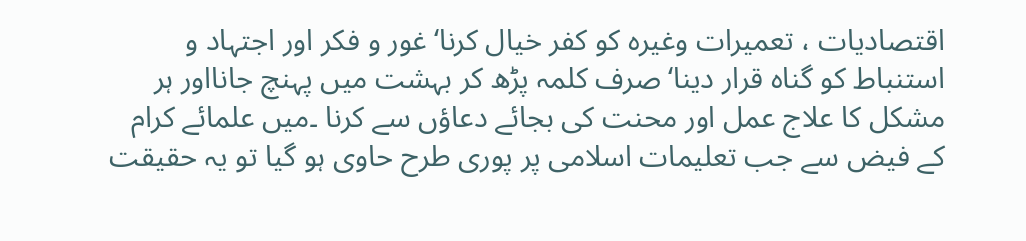اقتصادیات ، تعمیرات وغیرہ کو کفر خیال کرنا‘غور و فکر اور اجتہاد و استنباط کو گناہ قرار دینا‘ صرف کلمہ پڑھ کر بہشت میں پہنچ جانااور ہر مشکل کا علاج عمل اور محنت کی بجائے دعاؤں سے کرنا ۔میں علمائے کرام کے فیض سے جب تعلیمات اسلامی پر پوری طرح حاوی ہو گیا تو یہ حقیقت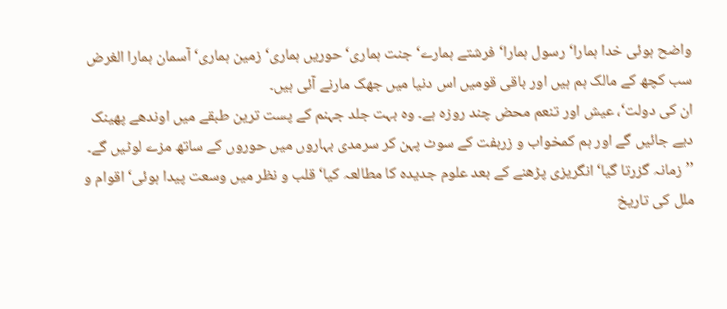واضح ہوئی خدا ہمارا‘ رسول ہمارا‘ فرشتے ہمارے‘ جنت ہماری‘ حوریں ہماری‘ زمین ہماری‘ آسمان ہمارا الغرض سب کچھ کے مالک ہم ہیں اور باقی قومیں اس دنیا میں جھک مارنے آئی ہیں۔
ان کی دولت‘، عیش اور تنعم محض چند روزہ ہے۔ وہ بہت جلد جہنم کے پست ترین طبقے میں اوندھے پھینک دیے جائیں گے اور ہم کمخواب و زربفت کے سوٹ پہن کر سرمدی بہاروں میں حوروں کے ساتھ مزے لوٹیں گے۔
’’زمانہ گزرتا گیا‘انگریزی پڑھنے کے بعد علوم جدیدہ کا مطالعہ کیا‘ قلب و نظر میں وسعت پیدا ہوئی‘ اقوام و ملل کی تاریخ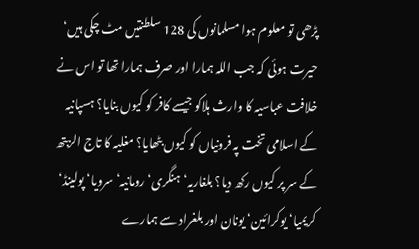پڑھی تو معلوم ہوا مسلمانوں کی 128 سلطنتیں مٹ چکی ہیں‘ حیرت ہوئی کہ جب اللہ ہمارا اور صرف ہمارا تھا تو اس نے خلافت عباسیہ کا وارث ہلاکو جیسے کافر کو کیوں بنایا؟ ہسپانیہ کے اسلامی تخت پہ فرونیاں کو کیوں بٹھایا؟ مغلیہ کا تاج الزبتھ کے سر پر کیوں رکھ دیا؟ بلغاریہ‘ ہنگری‘ رومانیہ‘ سرویا‘ پولینڈ‘ کریمیا‘ یوکرائین‘ یونان اور بلغراد سے ہمارے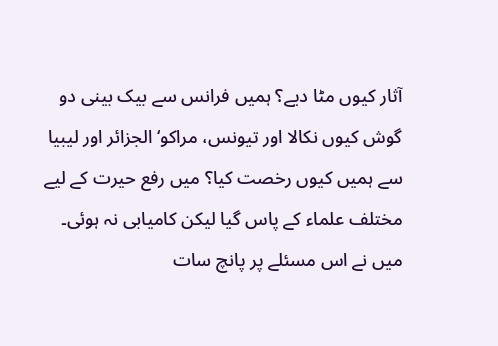آثار کیوں مٹا دیے؟ ہمیں فرانس سے بیک بینی دو گوش کیوں نکالا اور تیونس، مراکو‘ الجزائر اور لیبیا سے ہمیں کیوں رخصت کیا؟ میں رفع حیرت کے لیے مختلف علماء کے پاس گیا لیکن کامیابی نہ ہوئی۔
میں نے اس مسئلے پر پانچ سات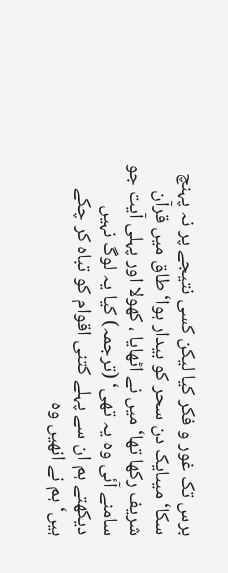برس تک غور و فکر کیا لیکن کسی نتیجے پر نہ پہنچ سکا‘ میںایک دن سحر کو بیدار ہوا‘ طاق میں قرآن شریف رکھا تھا‘ میں نے اٹھایا ، کھولا اور پہلی آیت جو سامنے آئی وہ یہ تھی‘ (ترجمہ) کیا یہ لوگ نہیں دیکھتے ہم ان سے پہلے کتنی اقوام کو تباہ کر چکے ہیں‘ ہم نے انھیں وہ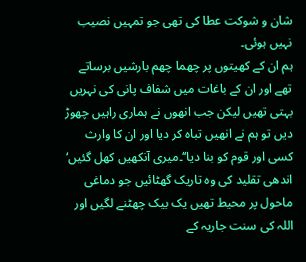شان و شوکت عطا کی تھی جو تمہیں نصیب نہیں ہوئی۔
ہم ان کے کھیتوں پر چھما چھم بارشیں برساتے تھے اور ان کے باغات میں شفاف پانی کی نہریں بہتی تھیں لیکن جب انھوں نے ہماری راہیں چھوڑ دیں تو ہم نے انھیں تباہ کر دیا اور ان کا وارث کسی اور قوم کو بنا دیا‘‘۔میری آنکھیں کھل گئیں‘ اندھی تقلید کی وہ تاریک گھٹائیں جو دماغی ماحول پر محیط تھیں یک بیک چھٹنے لگیں اور اللہ کی سنت جاریہ کے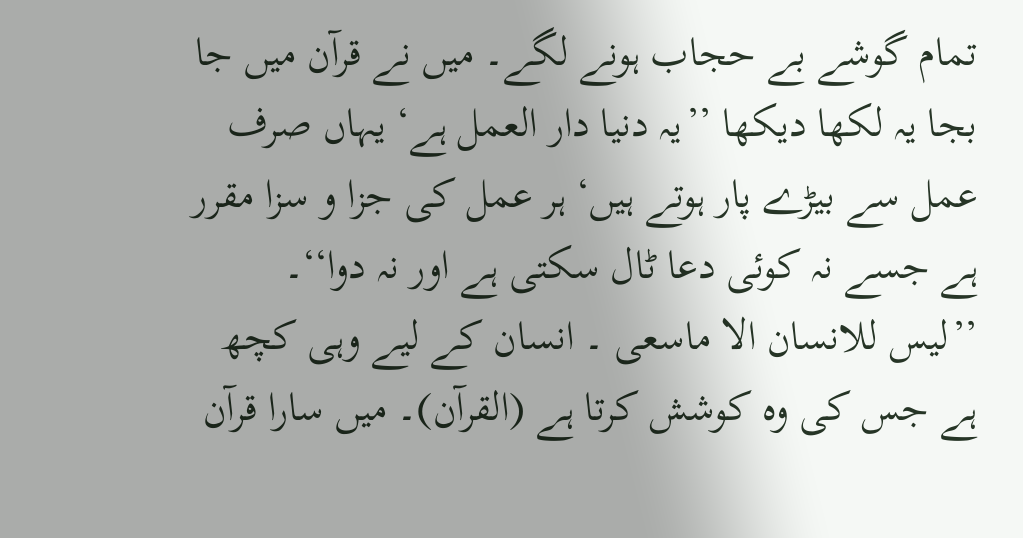تمام گوشے بے حجاب ہونے لگے۔ میں نے قرآن میں جا بجا یہ لکھا دیکھا ’’یہ دنیا دار العمل ہے‘ یہاں صرف عمل سے بیڑے پار ہوتے ہیں‘ ہر عمل کی جزا و سزا مقرر ہے جسے نہ کوئی دعا ٹال سکتی ہے اور نہ دوا‘‘۔
’’لیس للانسان الا ماسعی ۔ انسان کے لیے وہی کچھ ہے جس کی وہ کوشش کرتا ہے (القرآن)۔ میں سارا قرآن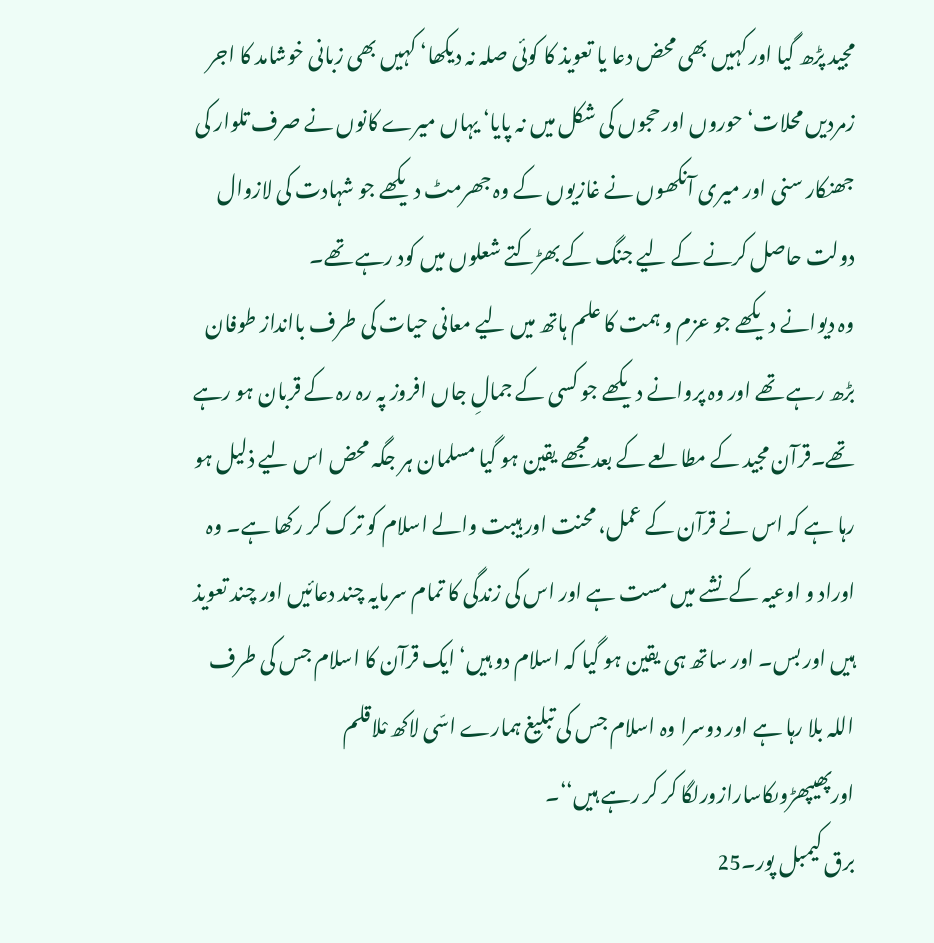مجید پڑھ گیا اور کہیں بھی محض دعا یا تعویذ کا کوئی صلہ نہ دیکھا‘ کہیں بھی زبانی خوشامد کا اجر زمردیں محلات‘ حوروں اور حجوں کی شکل میں نہ پایا‘ یہاں میرے کانوں نے صرف تلوار کی جھنکار سنی اور میری آنکھوں نے غازیوں کے وہ جھرمٹ دیکھے جو شہادت کی لازوال دولت حاصل کرنے کے لیے جنگ کے بھڑکتے شعلوں میں کود رہے تھے۔
وہ دیوانے دیکھے جو عزم و ہمت کا علم ہاتھ میں لیے معانی حیات کی طرف باانداز طوفان بڑھ رہے تھے اور وہ پروانے دیکھے جو کسی کے جمالِ جاں افروز پہ رہ رہ کے قربان ہو رہے تھے۔قرآن مجید کے مطالعے کے بعد مجھے یقین ہو گیا مسلمان ہر جگہ محض اس لیے ذلیل ہو رہا ہے کہ اس نے قرآن کے عمل، محنت اور ہیبت والے اسلام کو ترک کر رکھا ہے۔ وہ اوراد و اوعیہ کے نشے میں مست ہے اور اس کی زندگی کا تمام سرمایہ چند دعائیں اور چند تعویذ ہیں اور بس۔ اور ساتھ ہی یقین ہو گیا کہ اسلام دو ہیں‘ ایک قرآن کا اسلام جس کی طرف اللہ بلا رہا ہے اور دوسرا وہ اسلام جس کی تبلیغ ہمارے اسّی لاکھ مْلاقلم اورپھیپھڑوںکاسارازورلگا کر کر رہے ہیں‘‘۔
برق کیمبل پور۔25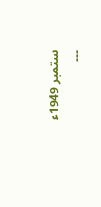ستمبر 1949ء
۔۔۔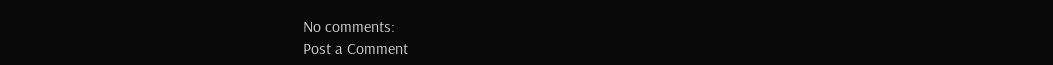No comments:
Post a Comment